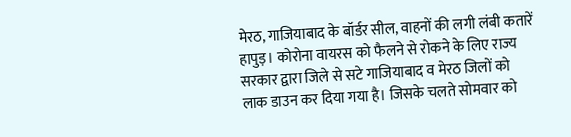मेरठ, गाजियाबाद के बॉर्डर सील, वाहनों की लगी लंबी कतारें
हापुड़। कोरोना वायरस को फैलने से रोकने के लिए राज्य सरकार द्वारा जिले से सटे गाजियाबाद व मेरठ जिलों को लाक डाउन कर दिया गया है। जिसके चलते सोमवार को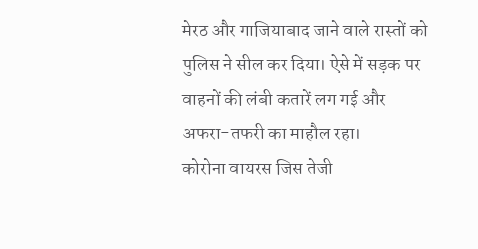मेरठ और गाजियाबाद जाने वाले रास्तों को पुलिस ने सील कर दिया। ऐसे में सड़क पर वाहनों की लंबी कतारें लग गई और अफरा-तफरी का माहौल रहा।
कोरोना वायरस जिस तेजी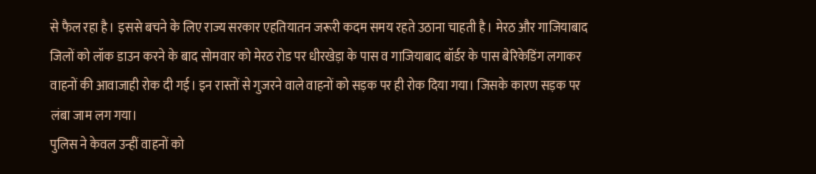से फैल रहा है। इससे बचने के लिए राज्य सरकार एहतियातन जरूरी कदम समय रहते उठाना चाहती है। मेरठ और गाजियाबाद जिलों को लॉक डाउन करने के बाद सोमवार को मेरठ रोड पर धीरखेड़ा के पास व गाजियाबाद बॉर्डर के पास बेरिकेडिंग लगाकर वाहनों की आवाजाही रोक दी गई। इन रास्तों से गुजरने वाले वाहनों को सड़क पर ही रोक दिया गया। जिसके कारण सड़क पर लंबा जाम लग गया।
पुलिस ने केवल उन्हीं वाहनों को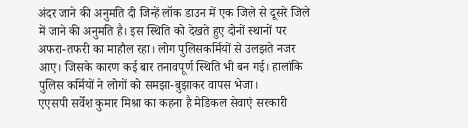अंदर जाने की अनुमति दी जिन्हें लॉक डाउन में एक जिले से दूसरे जिले में जाने की अनुमति है। इस स्थिति को देखते हुए दोनों स्थानों पर अफरा-तफरी का माहौल रहा। लोग पुलिसकर्मियों से उलझते नजर आए। जिसके कारण कई बार तनावपूर्ण स्थिति भी बन गई। हालांकि पुलिस कर्मियों ने लोगों को समझा-बुझाकर वापस भेजा।
एएसपी सर्वेश कुमार मिश्रा का कहना है मेडिकल सेवाएं सरकारी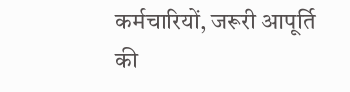कर्मचारियों, जरूरी आपूर्ति की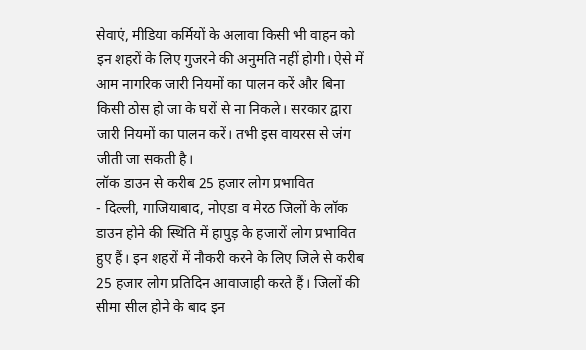सेवाएं, मीडिया कर्मियों के अलावा किसी भी वाहन को इन शहरों के लिए गुजरने की अनुमति नहीं होगी। ऐसे में आम नागरिक जारी नियमों का पालन करें और बिना किसी ठोस हो जा के घरों से ना निकले। सरकार द्वारा जारी नियमों का पालन करें। तभी इस वायरस से जंग जीती जा सकती है।
लॉक डाउन से करीब 25 हजार लोग प्रभावित
- दिल्ली, गाजियाबाद, नोएडा व मेरठ जिलों के लॉक डाउन होने की स्थिति में हापुड़ के हजारों लोग प्रभावित हुए हैं। इन शहरों में नौकरी करने के लिए जिले से करीब 25 हजार लोग प्रतिदिन आवाजाही करते हैं। जिलों की सीमा सील होने के बाद इन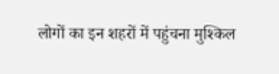लोगों का इन शहरों में पहुंचना मुश्किल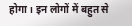होगा। इन लोगों में बहुत से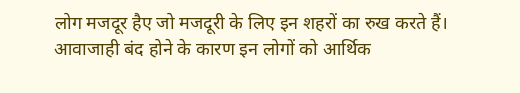लोग मजदूर हैए जो मजदूरी के लिए इन शहरों का रुख करते हैं। आवाजाही बंद होने के कारण इन लोगों को आर्थिक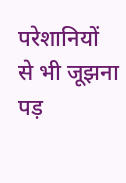परेशानियों से भी जूझना पड़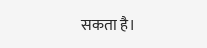सकता है।